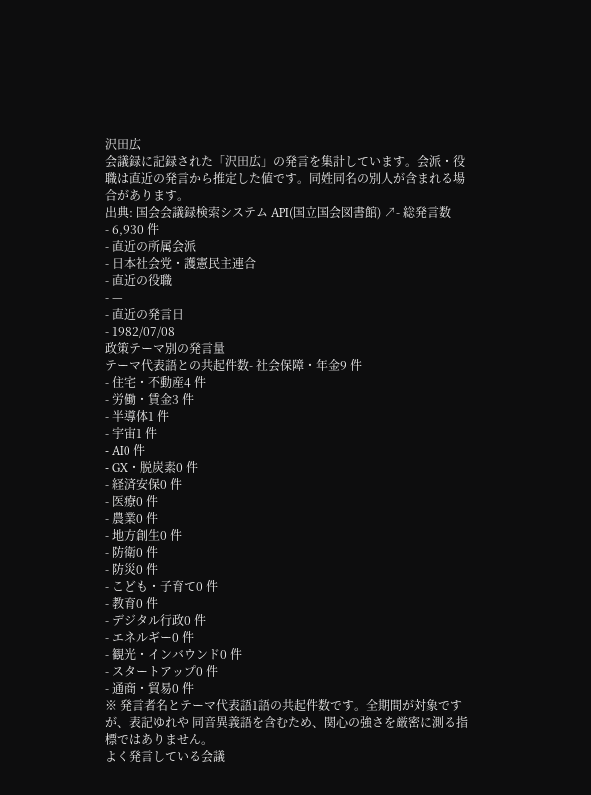沢田広
会議録に記録された「沢田広」の発言を集計しています。会派・役職は直近の発言から推定した値です。同姓同名の別人が含まれる場合があります。
出典: 国会会議録検索システム API(国立国会図書館) ↗- 総発言数
- 6,930 件
- 直近の所属会派
- 日本社会党・護憲民主連合
- 直近の役職
- —
- 直近の発言日
- 1982/07/08
政策テーマ別の発言量
テーマ代表語との共起件数- 社会保障・年金9 件
- 住宅・不動産4 件
- 労働・賃金3 件
- 半導体1 件
- 宇宙1 件
- AI0 件
- GX・脱炭素0 件
- 経済安保0 件
- 医療0 件
- 農業0 件
- 地方創生0 件
- 防衛0 件
- 防災0 件
- こども・子育て0 件
- 教育0 件
- デジタル行政0 件
- エネルギー0 件
- 観光・インバウンド0 件
- スタートアップ0 件
- 通商・貿易0 件
※ 発言者名とテーマ代表語1語の共起件数です。全期間が対象ですが、表記ゆれや 同音異義語を含むため、関心の強さを厳密に測る指標ではありません。
よく発言している会議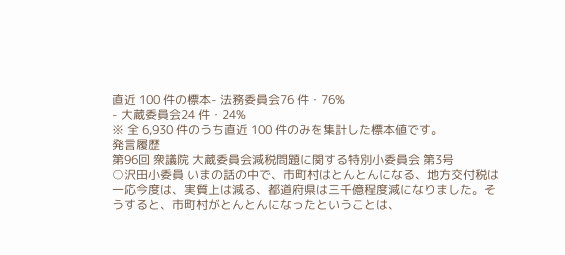直近 100 件の標本- 法務委員会76 件・76%
- 大蔵委員会24 件・24%
※ 全 6,930 件のうち直近 100 件のみを集計した標本値です。
発言履歴
第96回 衆議院 大蔵委員会減税問題に関する特別小委員会 第3号
○沢田小委員 いまの話の中で、市町村はとんとんになる、地方交付税は一応今度は、実質上は減る、都道府県は三千億程度減になりました。そうすると、市町村がとんとんになったということは、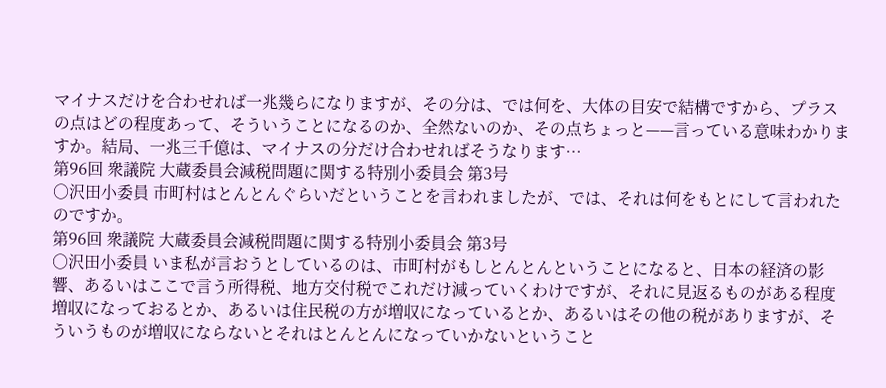マイナスだけを合わせれば一兆幾らになりますが、その分は、では何を、大体の目安で結構ですから、プラスの点はどの程度あって、そういうことになるのか、全然ないのか、その点ちょっと——言っている意味わかりますか。結局、一兆三千億は、マイナスの分だけ合わせればそうなります…
第96回 衆議院 大蔵委員会減税問題に関する特別小委員会 第3号
○沢田小委員 市町村はとんとんぐらいだということを言われましたが、では、それは何をもとにして言われたのですか。
第96回 衆議院 大蔵委員会減税問題に関する特別小委員会 第3号
○沢田小委員 いま私が言おうとしているのは、市町村がもしとんとんということになると、日本の経済の影響、あるいはここで言う所得税、地方交付税でこれだけ減っていくわけですが、それに見返るものがある程度増収になっておるとか、あるいは住民税の方が増収になっているとか、あるいはその他の税がありますが、そういうものが増収にならないとそれはとんとんになっていかないということ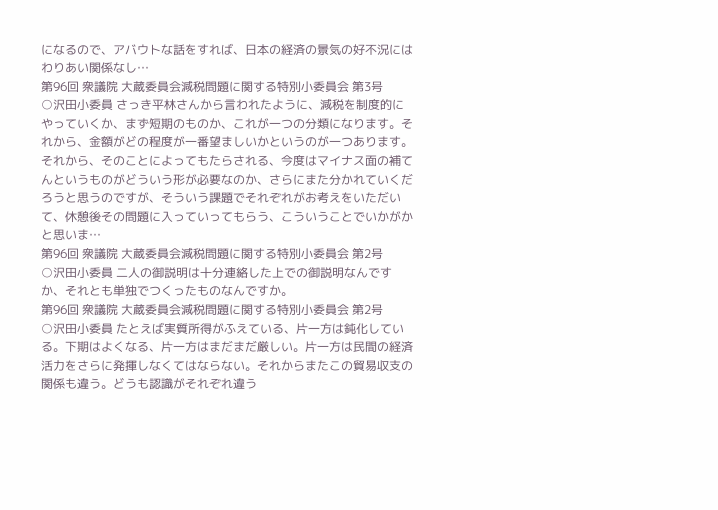になるので、アバウトな話をすれば、日本の経済の景気の好不況にはわりあい関係なし…
第96回 衆議院 大蔵委員会減税問題に関する特別小委員会 第3号
○沢田小委員 さっき平林さんから言われたように、減税を制度的にやっていくか、まず短期のものか、これが一つの分類になります。それから、金額がどの程度が一番望ましいかというのが一つあります。それから、そのことによってもたらされる、今度はマイナス面の補てんというものがどういう形が必要なのか、さらにまた分かれていくだろうと思うのですが、そういう課題でそれぞれがお考えをいただいて、休憩後その問題に入っていってもらう、こういうことでいかがかと思いま…
第96回 衆議院 大蔵委員会減税問題に関する特別小委員会 第2号
○沢田小委員 二人の御説明は十分連絡した上での御説明なんですか、それとも単独でつくったものなんですか。
第96回 衆議院 大蔵委員会減税問題に関する特別小委員会 第2号
○沢田小委員 たとえば実質所得がふえている、片一方は鈍化している。下期はよくなる、片一方はまだまだ厳しい。片一方は民間の経済活力をさらに発揮しなくてはならない。それからまたこの貿易収支の関係も違う。どうも認識がそれぞれ違う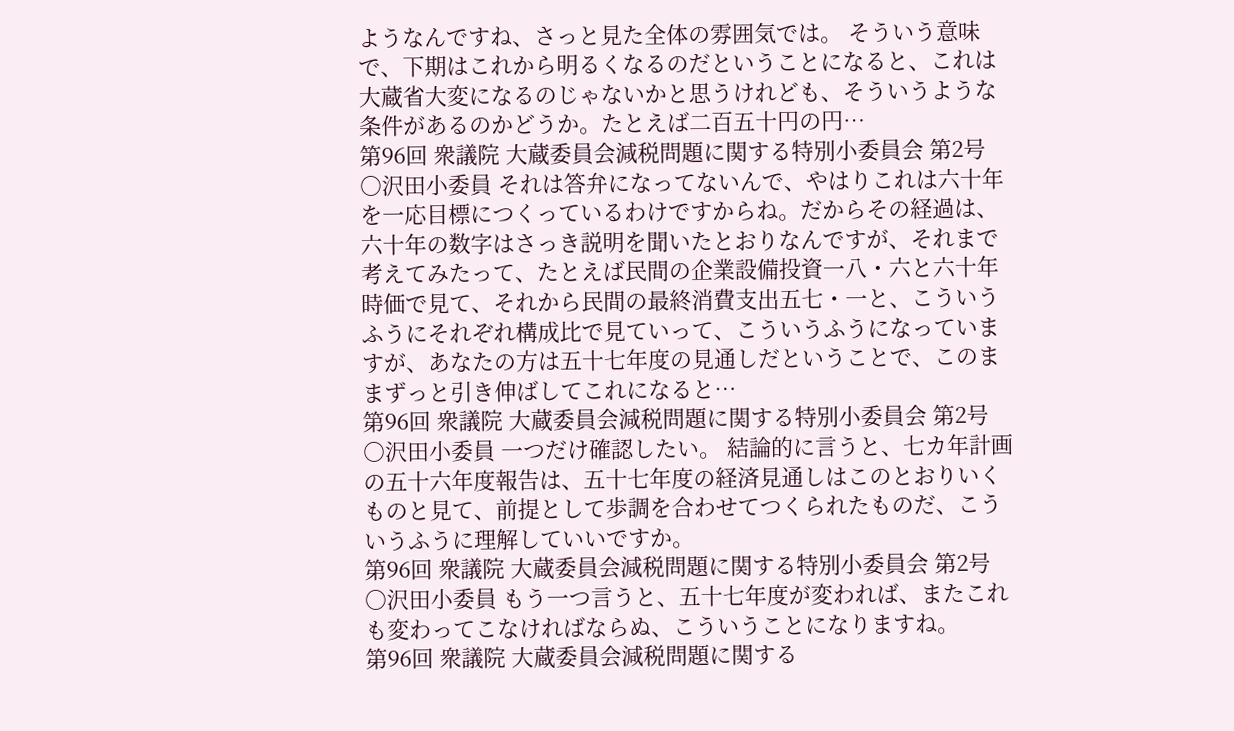ようなんですね、さっと見た全体の雰囲気では。 そういう意味で、下期はこれから明るくなるのだということになると、これは大蔵省大変になるのじゃないかと思うけれども、そういうような条件があるのかどうか。たとえば二百五十円の円…
第96回 衆議院 大蔵委員会減税問題に関する特別小委員会 第2号
○沢田小委員 それは答弁になってないんで、やはりこれは六十年を一応目標につくっているわけですからね。だからその経過は、六十年の数字はさっき説明を聞いたとおりなんですが、それまで考えてみたって、たとえば民間の企業設備投資一八・六と六十年時価で見て、それから民間の最終消費支出五七・一と、こういうふうにそれぞれ構成比で見ていって、こういうふうになっていますが、あなたの方は五十七年度の見通しだということで、このままずっと引き伸ばしてこれになると…
第96回 衆議院 大蔵委員会減税問題に関する特別小委員会 第2号
○沢田小委員 一つだけ確認したい。 結論的に言うと、七カ年計画の五十六年度報告は、五十七年度の経済見通しはこのとおりいくものと見て、前提として歩調を合わせてつくられたものだ、こういうふうに理解していいですか。
第96回 衆議院 大蔵委員会減税問題に関する特別小委員会 第2号
○沢田小委員 もう一つ言うと、五十七年度が変われば、またこれも変わってこなければならぬ、こういうことになりますね。
第96回 衆議院 大蔵委員会減税問題に関する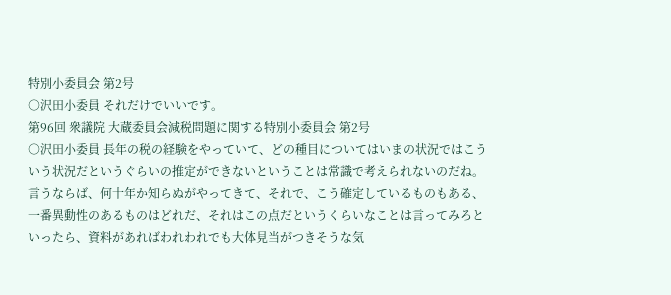特別小委員会 第2号
○沢田小委員 それだけでいいです。
第96回 衆議院 大蔵委員会減税問題に関する特別小委員会 第2号
○沢田小委員 長年の税の経験をやっていて、どの種目についてはいまの状況ではこういう状況だというぐらいの推定ができないということは常識で考えられないのだね。言うならば、何十年か知らぬがやってきて、それで、こう確定しているものもある、一番異動性のあるものはどれだ、それはこの点だというくらいなことは言ってみろといったら、資料があればわれわれでも大体見当がつきそうな気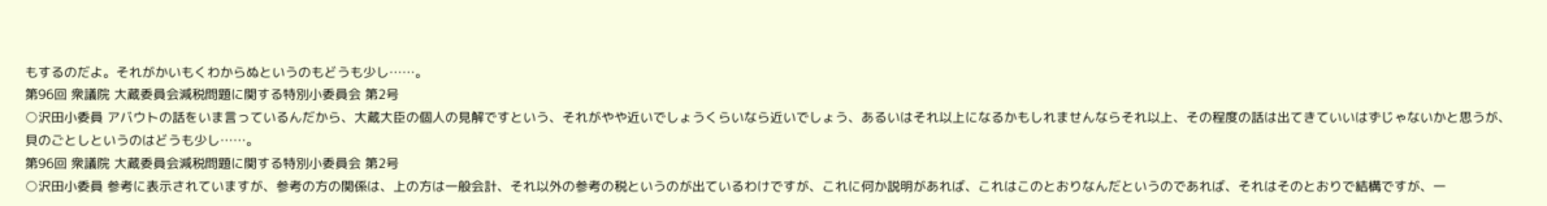もするのだよ。それがかいもくわからぬというのもどうも少し……。
第96回 衆議院 大蔵委員会減税問題に関する特別小委員会 第2号
○沢田小委員 アバウトの話をいま言っているんだから、大蔵大臣の個人の見解ですという、それがやや近いでしょうくらいなら近いでしょう、あるいはそれ以上になるかもしれませんならそれ以上、その程度の話は出てきていいはずじゃないかと思うが、貝のごとしというのはどうも少し……。
第96回 衆議院 大蔵委員会減税問題に関する特別小委員会 第2号
○沢田小委員 参考に表示されていますが、参考の方の関係は、上の方は一般会計、それ以外の参考の税というのが出ているわけですが、これに何か説明があれば、これはこのとおりなんだというのであれば、それはそのとおりで結構ですが、一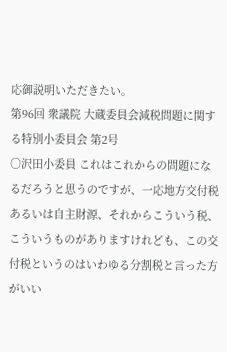応御説明いただきたい。
第96回 衆議院 大蔵委員会減税問題に関する特別小委員会 第2号
○沢田小委員 これはこれからの問題になるだろうと思うのですが、一応地方交付税あるいは自主財源、それからこういう税、こういうものがありますけれども、この交付税というのはいわゆる分割税と言った方がいい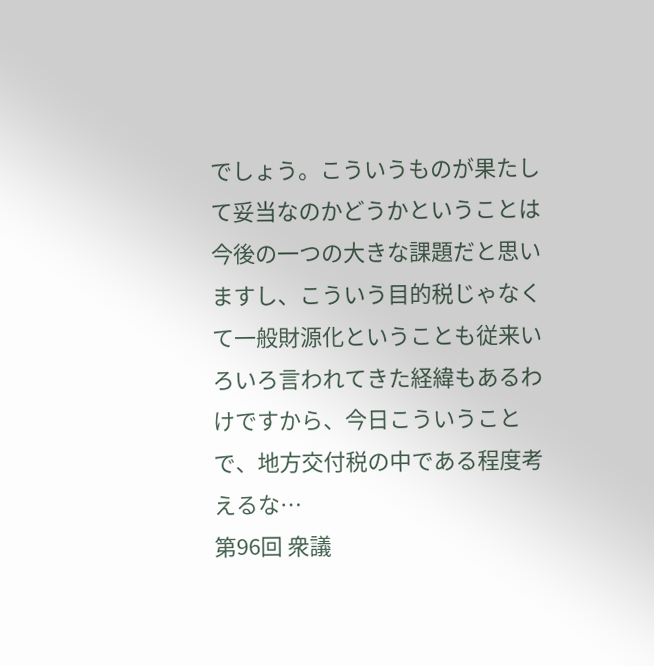でしょう。こういうものが果たして妥当なのかどうかということは今後の一つの大きな課題だと思いますし、こういう目的税じゃなくて一般財源化ということも従来いろいろ言われてきた経緯もあるわけですから、今日こういうことで、地方交付税の中である程度考えるな…
第96回 衆議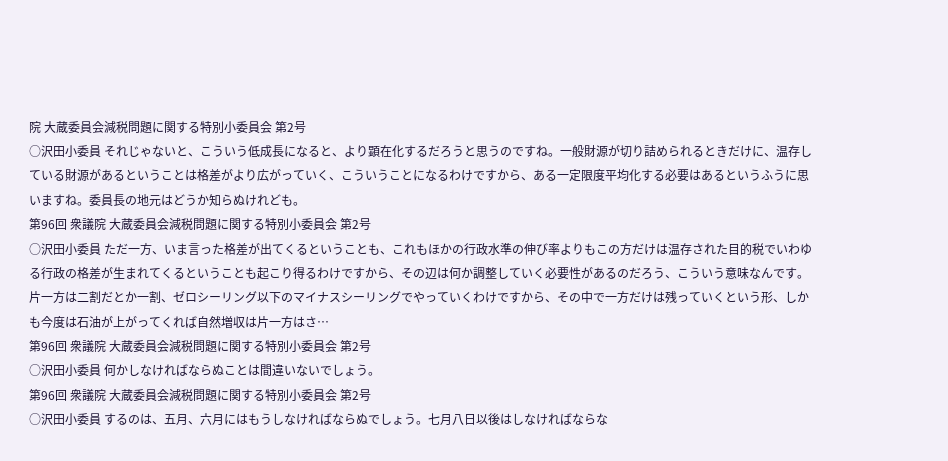院 大蔵委員会減税問題に関する特別小委員会 第2号
○沢田小委員 それじゃないと、こういう低成長になると、より顕在化するだろうと思うのですね。一般財源が切り詰められるときだけに、温存している財源があるということは格差がより広がっていく、こういうことになるわけですから、ある一定限度平均化する必要はあるというふうに思いますね。委員長の地元はどうか知らぬけれども。
第96回 衆議院 大蔵委員会減税問題に関する特別小委員会 第2号
○沢田小委員 ただ一方、いま言った格差が出てくるということも、これもほかの行政水準の伸び率よりもこの方だけは温存された目的税でいわゆる行政の格差が生まれてくるということも起こり得るわけですから、その辺は何か調整していく必要性があるのだろう、こういう意味なんです。片一方は二割だとか一割、ゼロシーリング以下のマイナスシーリングでやっていくわけですから、その中で一方だけは残っていくという形、しかも今度は石油が上がってくれば自然増収は片一方はさ…
第96回 衆議院 大蔵委員会減税問題に関する特別小委員会 第2号
○沢田小委員 何かしなければならぬことは間違いないでしょう。
第96回 衆議院 大蔵委員会減税問題に関する特別小委員会 第2号
○沢田小委員 するのは、五月、六月にはもうしなければならぬでしょう。七月八日以後はしなければならな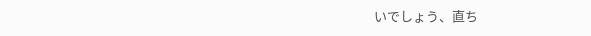いでしょう、直ち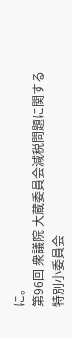に。
第96回 衆議院 大蔵委員会減税問題に関する特別小委員会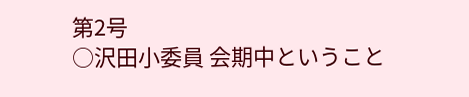第2号
○沢田小委員 会期中ということ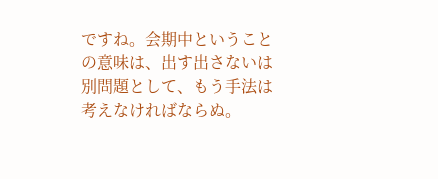ですね。会期中ということの意味は、出す出さないは別問題として、もう手法は考えなければならぬ。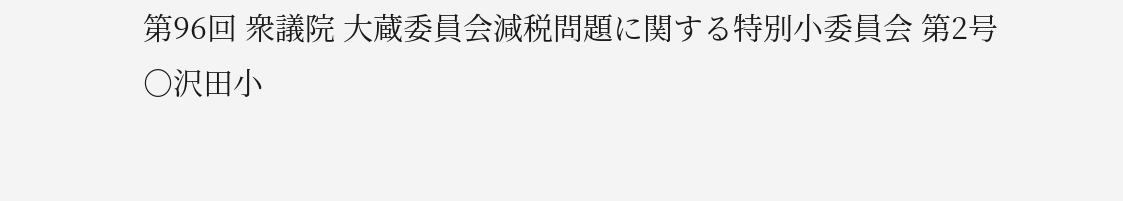第96回 衆議院 大蔵委員会減税問題に関する特別小委員会 第2号
○沢田小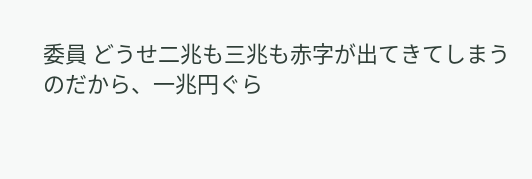委員 どうせ二兆も三兆も赤字が出てきてしまうのだから、一兆円ぐら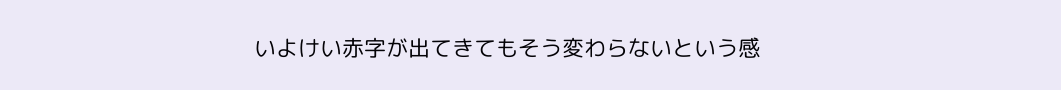いよけい赤字が出てきてもそう変わらないという感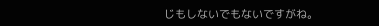じもしないでもないですがね。